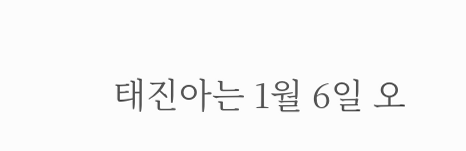태진아는 1월 6일 오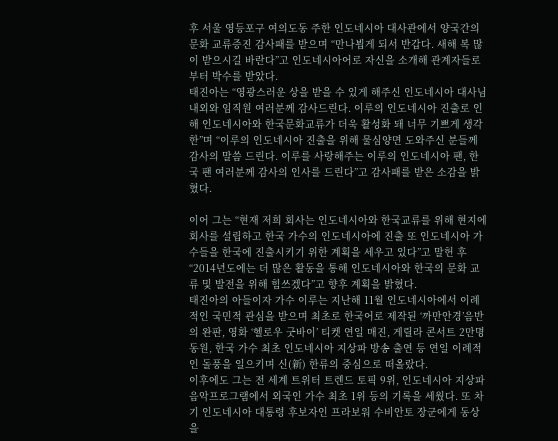후 서울 영등포구 여의도동 주한 인도네시아 대사관에서 양국간의 문화 교류증진 감사패를 받으며 “만나뵙게 되서 반갑다. 새해 복 많이 받으시길 바란다”고 인도네시아어로 자신을 소개해 관계자들로부터 박수를 받았다.
태진아는 “영광스러운 상을 받을 수 있게 해주신 인도네시아 대사님 내외와 임직원 여러분께 감사드린다. 이루의 인도네시아 진출로 인해 인도네시아와 한국문화교류가 더욱 활성화 돼 너무 기쁘게 생각한”며 “이루의 인도네시아 진출을 위해 물심양면 도와주신 분들께 감사의 말씀 드린다. 이루를 사랑해주는 이루의 인도네시아 팬, 한국 팬 여러분께 감사의 인사를 드린다”고 감사패를 받은 소감을 밝혔다.

이어 그는 “현재 저희 회사는 인도네시아와 한국교류를 위해 현지에 회사를 설립하고 한국 가수의 인도네시아에 진출 또 인도네시아 가수들을 한국에 진출시키기 위한 계획을 세우고 있다”고 말헌 후 “2014년도에는 더 많은 활동을 통해 인도네시아와 한국의 문화 교류 및 발전을 위해 힘쓰겠다”고 향후 계획을 밝혔다.
태진아의 아들이자 가수 이루는 지난해 11월 인도네시아에서 이례적인 국민적 관심을 받으며 최초로 한국어로 제작된 ‘까만안경’음반의 완판, 영화 ‘헬로우 굿바이’ 티켓 연일 매진, 게릴라 콘서트 2만명 동원, 한국 가수 최초 인도네시아 지상파 방송 출연 등 연일 이례적인 돌풍을 일으키며 신(新) 한류의 중심으로 떠올랐다.
이후에도 그는 전 세계 트위터 트렌드 토픽 9위, 인도네시아 지상파 음악프로그램에서 외국인 가수 최초 1위 등의 기록을 세웠다. 또 차기 인도네시아 대통령 후보자인 프라보워 수비안토 장군에게 동상을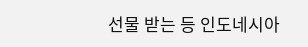선물 받는 등 인도네시아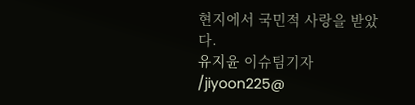현지에서 국민적 사랑을 받았다.
유지윤 이슈팀기자 /jiyoon225@